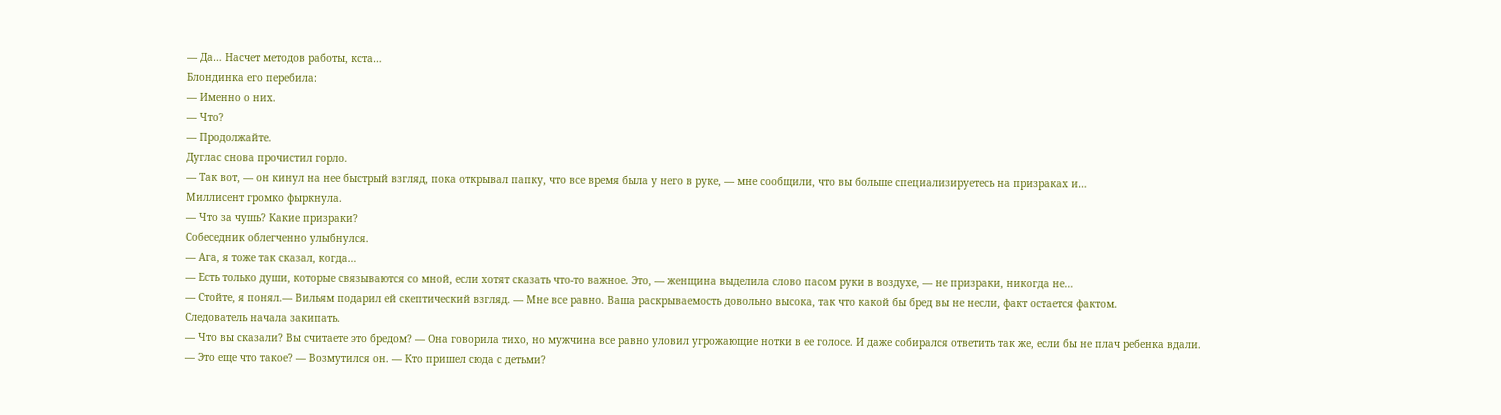— Да… Насчет методов работы, кста…
Блондинка его перебила:
— Именно о них.
— Что?
— Продолжайте.
Дуглас снова прочистил горло.
— Так вот, — он кинул на нее быстрый взгляд, пока открывал папку, что все время была у него в руке, — мне сообщили, что вы больше специализируетесь на призраках и…
Миллисент громко фыркнула.
— Что за чушь? Какие призраки?
Собеседник облегченно улыбнулся.
— Ага, я тоже так сказал, когда…
— Есть только души, которые связываются со мной, если хотят сказать что-то важное. Это, — женщина выделила слово пасом руки в воздухе, — не призраки, никогда не…
— Стойте, я понял.— Вильям подарил ей скептический взгляд. — Мне все равно. Ваша раскрываемость довольно высока, так что какой бы бред вы не несли, факт остается фактом.
Следователь начала закипать.
— Что вы сказали? Вы считаете это бредом? — Она говорила тихо, но мужчина все равно уловил угрожающие нотки в ее голосе. И даже собирался ответить так же, если бы не плач ребенка вдали.
— Это еще что такое? — Возмутился он. — Кто пришел сюда с детьми?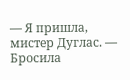— Я пришла, мистер Дуглас. — Бросила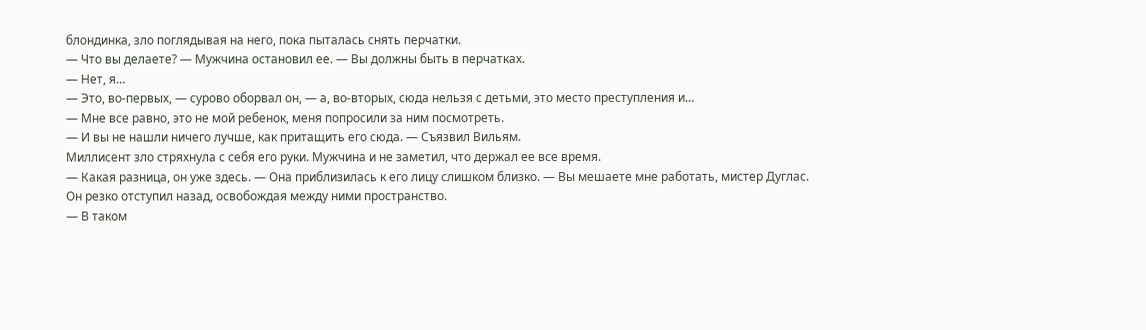блондинка, зло поглядывая на него, пока пыталась снять перчатки.
— Что вы делаете? — Мужчина остановил ее. — Вы должны быть в перчатках.
— Нет, я…
— Это, во-первых, — сурово оборвал он, — а, во-вторых, сюда нельзя с детьми, это место преступления и…
— Мне все равно, это не мой ребенок, меня попросили за ним посмотреть.
— И вы не нашли ничего лучше, как притащить его сюда. — Съязвил Вильям.
Миллисент зло стряхнула с себя его руки. Мужчина и не заметил, что держал ее все время.
— Какая разница, он уже здесь. — Она приблизилась к его лицу слишком близко. — Вы мешаете мне работать, мистер Дуглас.
Он резко отступил назад, освобождая между ними пространство.
— В таком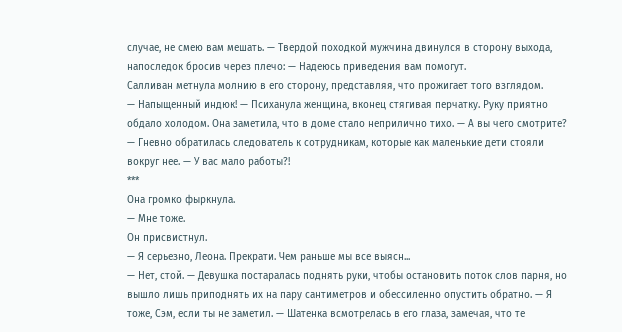случае, не смею вам мешать. — Твердой походкой мужчина двинулся в сторону выхода, напоследок бросив через плечо: — Надеюсь приведения вам помогут.
Салливан метнула молнию в его сторону, представляя, что прожигает того взглядом.
— Напыщенный индюк! — Психанула женщина, вконец стягивая перчатку. Руку приятно обдало холодом. Она заметила, что в доме стало неприлично тихо. — А вы чего смотрите? — Гневно обратилась следователь к сотрудникам, которые как маленькие дети стояли вокруг нее. — У вас мало работы?!
***
Она громко фыркнула.
— Мне тоже.
Он присвистнул.
— Я серьезно, Леона. Прекрати. Чем раньше мы все выясн...
— Нет, стой. — Девушка постаралась поднять руки, чтобы остановить поток слов парня, но вышло лишь приподнять их на пару сантиметров и обессиленно опустить обратно. — Я тоже, Сэм, если ты не заметил. — Шатенка всмотрелась в его глаза, замечая, что те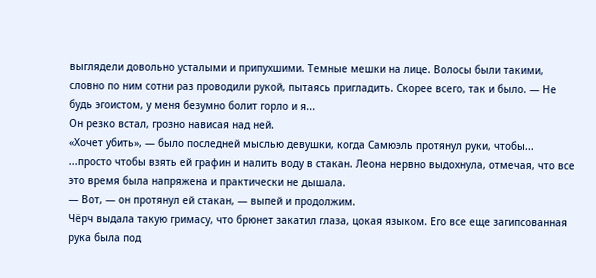выглядели довольно усталыми и припухшими. Темные мешки на лице. Волосы были такими, словно по ним сотни раз проводили рукой, пытаясь пригладить. Скорее всего, так и было. — Не будь эгоистом, у меня безумно болит горло и я...
Он резко встал, грозно нависая над ней.
«Хочет убить», — было последней мыслью девушки, когда Самюэль протянул руки, чтобы...
...просто чтобы взять ей графин и налить воду в стакан. Леона нервно выдохнула, отмечая, что все это время была напряжена и практически не дышала.
— Вот, — он протянул ей стакан, — выпей и продолжим.
Чёрч выдала такую гримасу, что брюнет закатил глаза, цокая языком. Его все еще загипсованная рука была под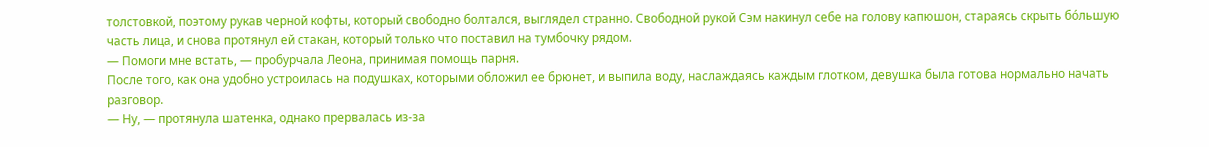толстовкой, поэтому рукав черной кофты, который свободно болтался, выглядел странно. Свободной рукой Сэм накинул себе на голову капюшон, стараясь скрыть бóльшую часть лица, и снова протянул ей стакан, который только что поставил на тумбочку рядом.
— Помоги мне встать, — пробурчала Леона, принимая помощь парня.
После того, как она удобно устроилась на подушках, которыми обложил ее брюнет, и выпила воду, наслаждаясь каждым глотком, девушка была готова нормально начать разговор.
— Ну, — протянула шатенка, однако прервалась из-за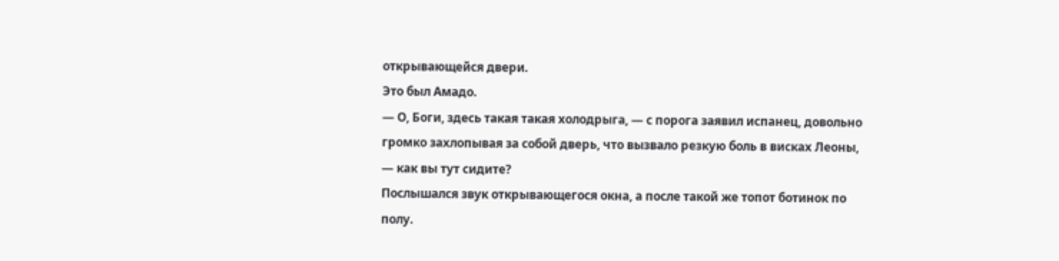открывающейся двери.
Это был Амадо.
— О, Боги, здесь такая такая холодрыга, — с порога заявил испанец, довольно громко захлопывая за собой дверь, что вызвало резкую боль в висках Леоны, — как вы тут сидите?
Послышался звук открывающегося окна, а после такой же топот ботинок по полу.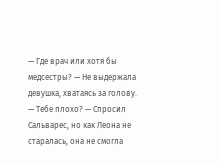— Где врач или хотя бы медсестры? — Не выдержала девушка, хватаясь за голову.
— Тебе плохо? — Спросил Сальварес, но как Леона не старалась, она не смогла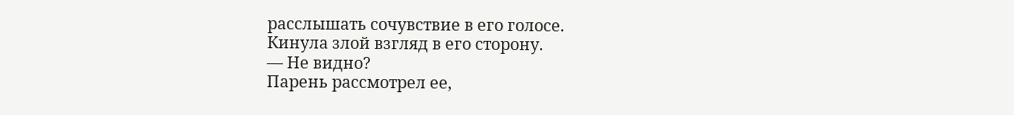расслышать сочувствие в его голосе.
Кинула злой взгляд в его сторону.
— Не видно?
Парень рассмотрел ее,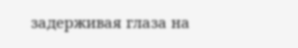задерживая глаза на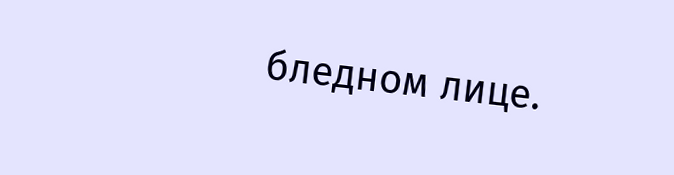бледном лице.